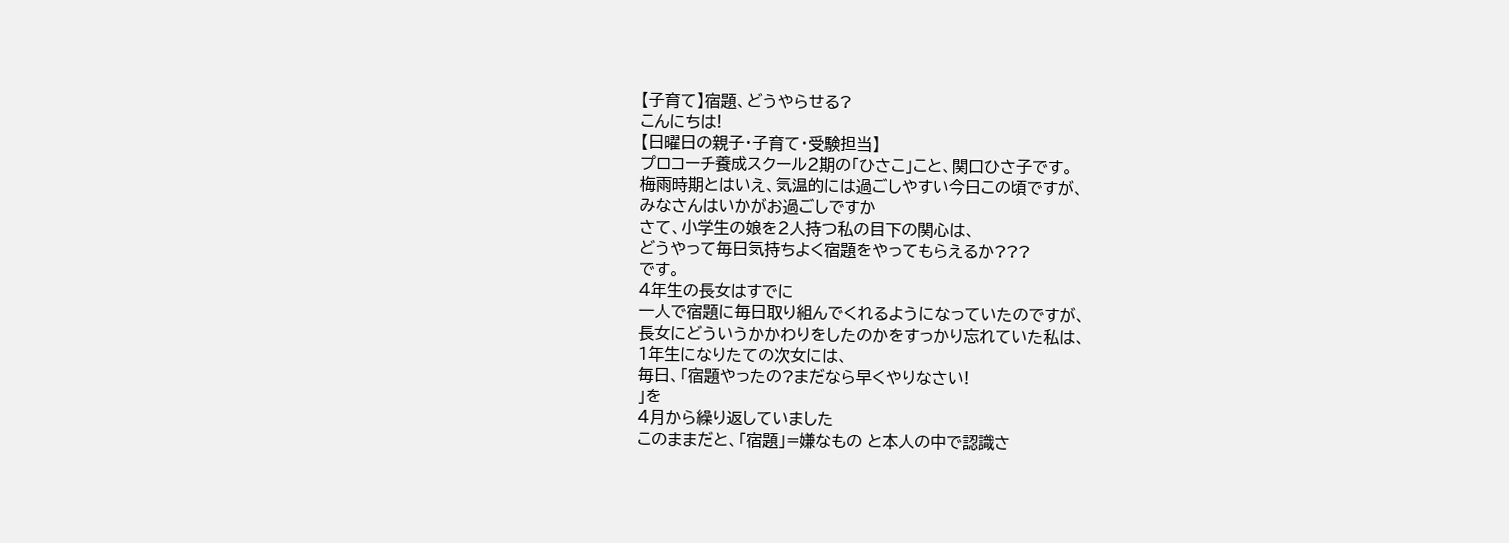【子育て】宿題、どうやらせる?
こんにちは!
【日曜日の親子・子育て・受験担当】
プロコーチ養成スクール2期の「ひさこ」こと、関口ひさ子です。
梅雨時期とはいえ、気温的には過ごしやすい今日この頃ですが、
みなさんはいかがお過ごしですか
さて、小学生の娘を2人持つ私の目下の関心は、
どうやって毎日気持ちよく宿題をやってもらえるか???
です。
4年生の長女はすでに
一人で宿題に毎日取り組んでくれるようになっていたのですが、
長女にどういうかかわりをしたのかをすっかり忘れていた私は、
1年生になりたての次女には、
毎日、「宿題やったの?まだなら早くやりなさい!
」を
4月から繰り返していました
このままだと、「宿題」=嫌なもの と本人の中で認識さ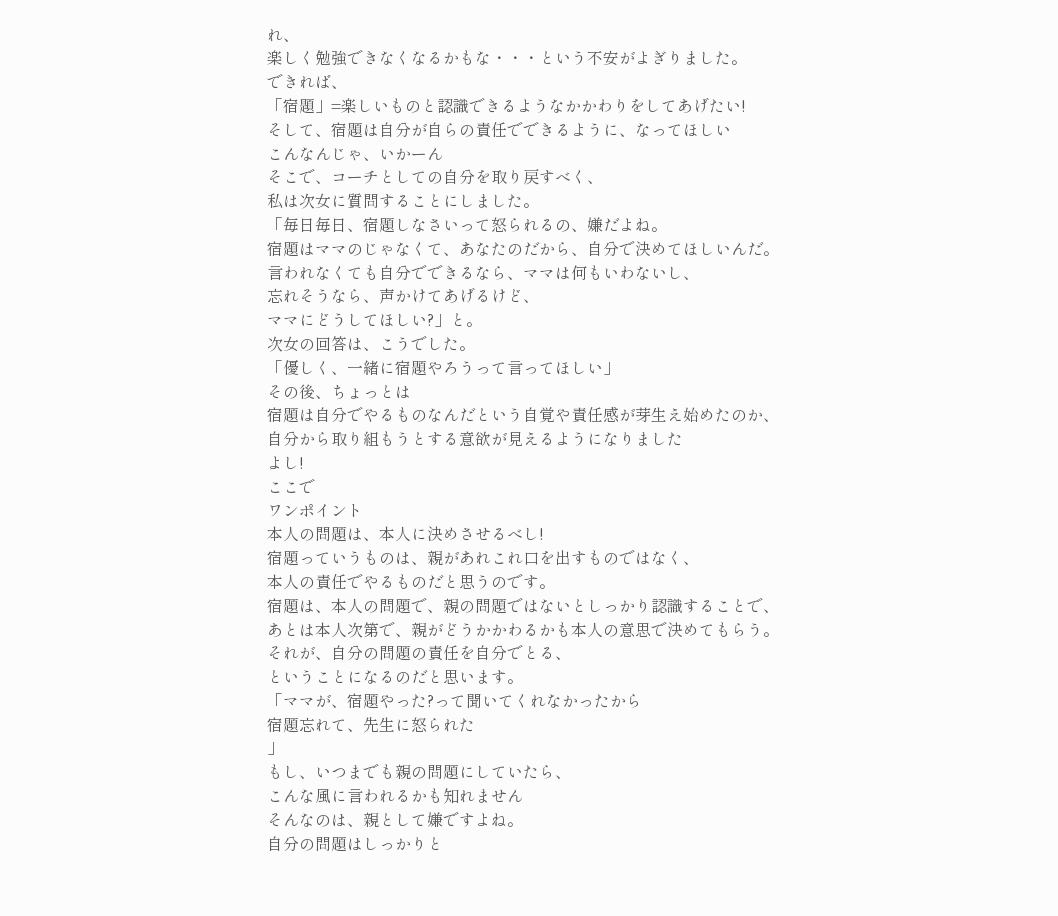れ、
楽しく勉強できなくなるかもな・・・という不安がよぎりました。
できれば、
「宿題」=楽しいものと認識できるようなかかわりをしてあげたい!
そして、宿題は自分が自らの責任でできるように、なってほしい
こんなんじゃ、いかーん
そこで、コーチとしての自分を取り戻すべく、
私は次女に質問することにしました。
「毎日毎日、宿題しなさいって怒られるの、嫌だよね。
宿題はママのじゃなくて、あなたのだから、自分で決めてほしいんだ。
言われなくても自分でできるなら、ママは何もいわないし、
忘れそうなら、声かけてあげるけど、
ママにどうしてほしい?」と。
次女の回答は、こうでした。
「優しく、一緒に宿題やろうって言ってほしい」
その後、ちょっとは
宿題は自分でやるものなんだという自覚や責任感が芽生え始めたのか、
自分から取り組もうとする意欲が見えるようになりました
よし!
ここで
ワンポイント
本人の問題は、本人に決めさせるべし!
宿題っていうものは、親があれこれ口を出すものではなく、
本人の責任でやるものだと思うのです。
宿題は、本人の問題で、親の問題ではないとしっかり認識することで、
あとは本人次第で、親がどうかかわるかも本人の意思で決めてもらう。
それが、自分の問題の責任を自分でとる、
ということになるのだと思います。
「ママが、宿題やった?って聞いてくれなかったから
宿題忘れて、先生に怒られた
」
もし、いつまでも親の問題にしていたら、
こんな風に言われるかも知れません
そんなのは、親として嫌ですよね。
自分の問題はしっかりと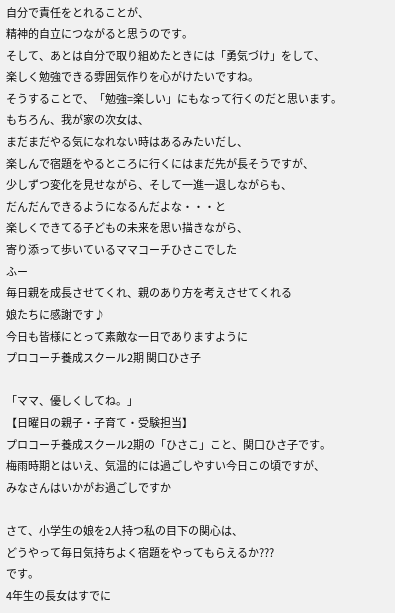自分で責任をとれることが、
精神的自立につながると思うのです。
そして、あとは自分で取り組めたときには「勇気づけ」をして、
楽しく勉強できる雰囲気作りを心がけたいですね。
そうすることで、「勉強=楽しい」にもなって行くのだと思います。
もちろん、我が家の次女は、
まだまだやる気になれない時はあるみたいだし、
楽しんで宿題をやるところに行くにはまだ先が長そうですが、
少しずつ変化を見せながら、そして一進一退しながらも、
だんだんできるようになるんだよな・・・と
楽しくできてる子どもの未来を思い描きながら、
寄り添って歩いているママコーチひさこでした
ふー
毎日親を成長させてくれ、親のあり方を考えさせてくれる
娘たちに感謝です♪
今日も皆様にとって素敵な一日でありますように
プロコーチ養成スクール2期 関口ひさ子

「ママ、優しくしてね。」
【日曜日の親子・子育て・受験担当】
プロコーチ養成スクール2期の「ひさこ」こと、関口ひさ子です。
梅雨時期とはいえ、気温的には過ごしやすい今日この頃ですが、
みなさんはいかがお過ごしですか

さて、小学生の娘を2人持つ私の目下の関心は、
どうやって毎日気持ちよく宿題をやってもらえるか???
です。
4年生の長女はすでに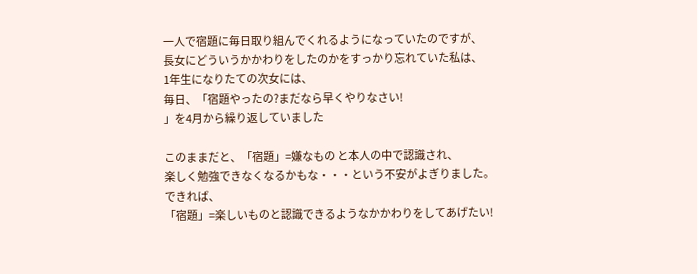一人で宿題に毎日取り組んでくれるようになっていたのですが、
長女にどういうかかわりをしたのかをすっかり忘れていた私は、
1年生になりたての次女には、
毎日、「宿題やったの?まだなら早くやりなさい!
」を4月から繰り返していました

このままだと、「宿題」=嫌なもの と本人の中で認識され、
楽しく勉強できなくなるかもな・・・という不安がよぎりました。
できれば、
「宿題」=楽しいものと認識できるようなかかわりをしてあげたい!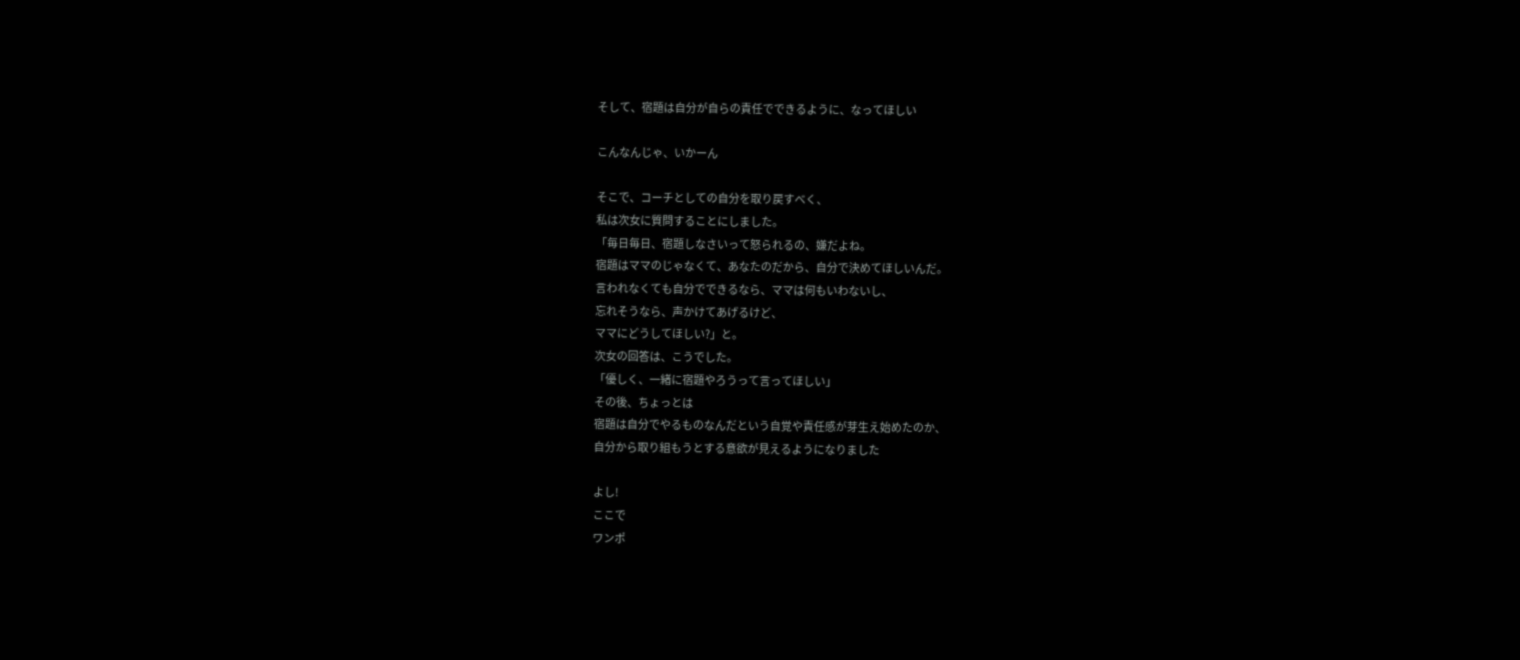そして、宿題は自分が自らの責任でできるように、なってほしい

こんなんじゃ、いかーん

そこで、コーチとしての自分を取り戻すべく、
私は次女に質問することにしました。
「毎日毎日、宿題しなさいって怒られるの、嫌だよね。
宿題はママのじゃなくて、あなたのだから、自分で決めてほしいんだ。
言われなくても自分でできるなら、ママは何もいわないし、
忘れそうなら、声かけてあげるけど、
ママにどうしてほしい?」と。
次女の回答は、こうでした。
「優しく、一緒に宿題やろうって言ってほしい」
その後、ちょっとは
宿題は自分でやるものなんだという自覚や責任感が芽生え始めたのか、
自分から取り組もうとする意欲が見えるようになりました

よし!
ここで
ワンポ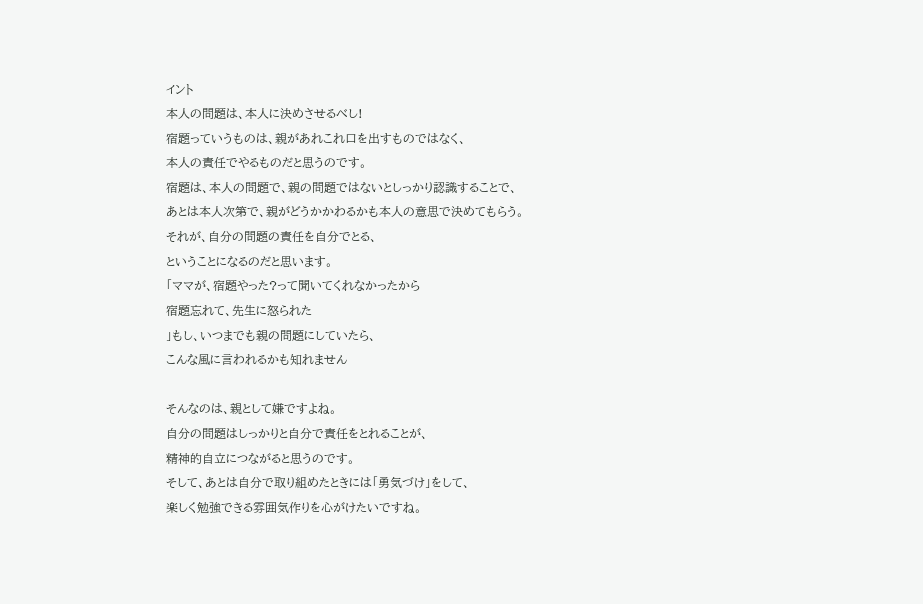イント
本人の問題は、本人に決めさせるべし!
宿題っていうものは、親があれこれ口を出すものではなく、
本人の責任でやるものだと思うのです。
宿題は、本人の問題で、親の問題ではないとしっかり認識することで、
あとは本人次第で、親がどうかかわるかも本人の意思で決めてもらう。
それが、自分の問題の責任を自分でとる、
ということになるのだと思います。
「ママが、宿題やった?って聞いてくれなかったから
宿題忘れて、先生に怒られた
」もし、いつまでも親の問題にしていたら、
こんな風に言われるかも知れません

そんなのは、親として嫌ですよね。
自分の問題はしっかりと自分で責任をとれることが、
精神的自立につながると思うのです。
そして、あとは自分で取り組めたときには「勇気づけ」をして、
楽しく勉強できる雰囲気作りを心がけたいですね。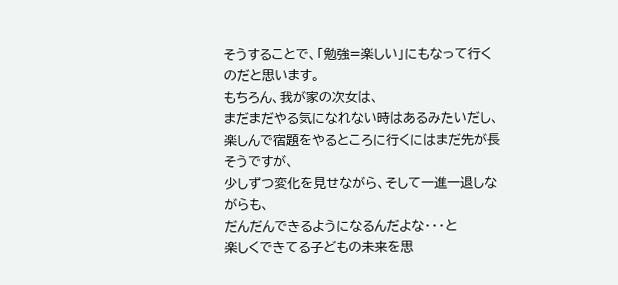そうすることで、「勉強=楽しい」にもなって行くのだと思います。
もちろん、我が家の次女は、
まだまだやる気になれない時はあるみたいだし、
楽しんで宿題をやるところに行くにはまだ先が長そうですが、
少しずつ変化を見せながら、そして一進一退しながらも、
だんだんできるようになるんだよな・・・と
楽しくできてる子どもの未来を思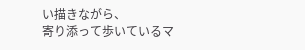い描きながら、
寄り添って歩いているマ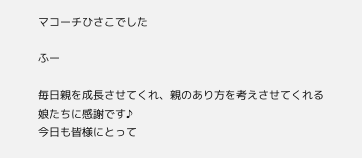マコーチひさこでした

ふー

毎日親を成長させてくれ、親のあり方を考えさせてくれる
娘たちに感謝です♪
今日も皆様にとって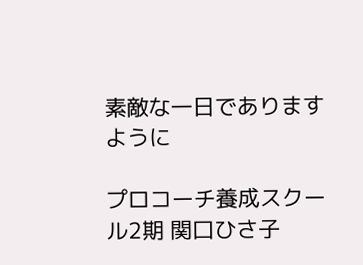素敵な一日でありますように

プロコーチ養成スクール2期 関口ひさ子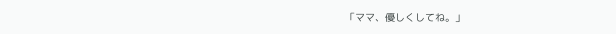「ママ、優しくしてね。」